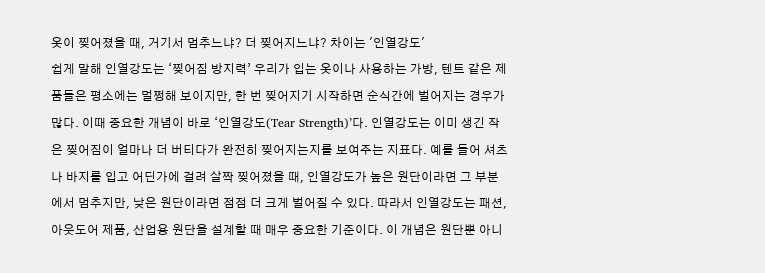옷이 찢어졌을 때, 거기서 멈추느냐? 더 찢어지느냐? 차이는 '인열강도'
쉽게 말해 인열강도는 ‘찢어짐 방지력’ 우리가 입는 옷이나 사용하는 가방, 텐트 같은 제품들은 평소에는 멀쩡해 보이지만, 한 번 찢어지기 시작하면 순식간에 벌어지는 경우가 많다. 이때 중요한 개념이 바로 ‘인열강도(Tear Strength)’다. 인열강도는 이미 생긴 작은 찢어짐이 얼마나 더 버티다가 완전히 찢어지는지를 보여주는 지표다. 예를 들어 셔츠나 바지를 입고 어딘가에 걸려 살짝 찢어졌을 때, 인열강도가 높은 원단이라면 그 부분에서 멈추지만, 낮은 원단이라면 점점 더 크게 벌어질 수 있다. 따라서 인열강도는 패션, 아웃도어 제품, 산업용 원단을 설계할 때 매우 중요한 기준이다. 이 개념은 원단뿐 아니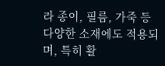라 종이, 필름, 가죽 등 다양한 소재에도 적용되며, 특히 활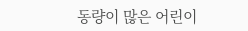동량이 많은 어린이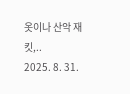옷이나 산악 재킷,..
2025. 8. 31.